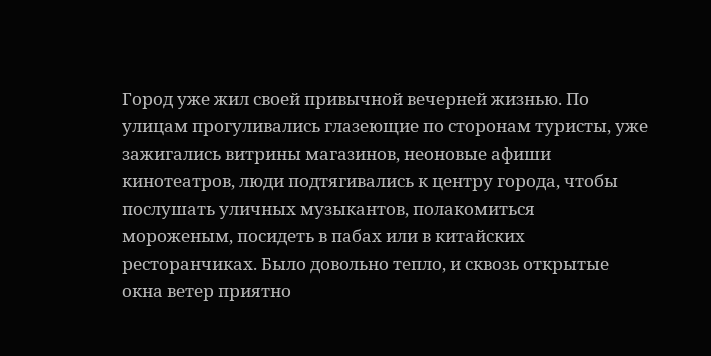Город уже жил своей привычной вечерней жизнью. По улицам прогуливались глазеющие по сторонам туристы, уже зажигались витрины магазинов, неоновые афиши кинотеатров, люди подтягивались к центру города, чтобы послушать уличных музыкантов, полакомиться мороженым, посидеть в пабах или в китайских ресторанчиках. Было довольно тепло, и сквозь открытые окна ветер приятно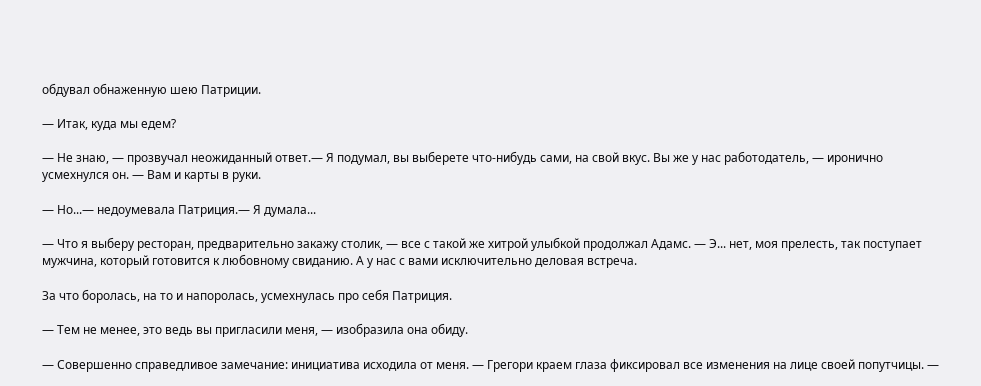обдувал обнаженную шею Патриции.

— Итак, куда мы едем?

— Не знаю, — прозвучал неожиданный ответ.— Я подумал, вы выберете что-нибудь сами, на свой вкус. Вы же у нас работодатель, — иронично усмехнулся он. — Вам и карты в руки.

— Но...— недоумевала Патриция.— Я думала...

— Что я выберу ресторан, предварительно закажу столик, — все с такой же хитрой улыбкой продолжал Адамc. — Э... нет, моя прелесть, так поступает мужчина, который готовится к любовному свиданию. А у нас с вами исключительно деловая встреча.

За что боролась, на то и напоролась, усмехнулась про себя Патриция.

— Тем не менее, это ведь вы пригласили меня, — изобразила она обиду.

— Совершенно справедливое замечание: инициатива исходила от меня. — Грегори краем глаза фиксировал все изменения на лице своей попутчицы. —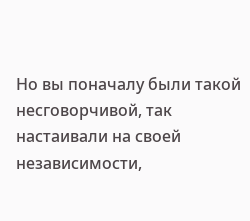Но вы поначалу были такой несговорчивой, так настаивали на своей независимости,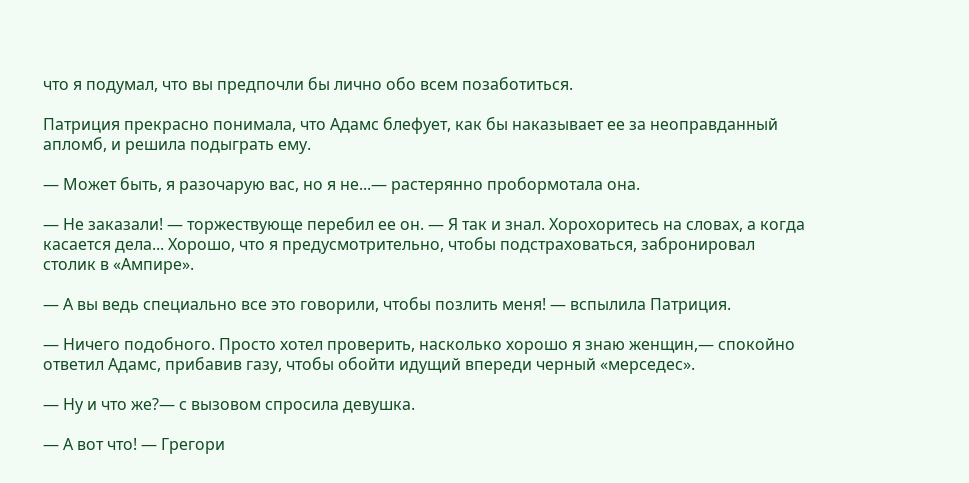что я подумал, что вы предпочли бы лично обо всем позаботиться.

Патриция прекрасно понимала, что Адамc блефует, как бы наказывает ее за неоправданный апломб, и решила подыграть ему.

— Может быть, я разочарую вас, но я не...— растерянно пробормотала она.

— Не заказали! — торжествующе перебил ее он. — Я так и знал. Хорохоритесь на словах, а когда касается дела... Хорошо, что я предусмотрительно, чтобы подстраховаться, забронировал столик в «Ампире».

— А вы ведь специально все это говорили, чтобы позлить меня! — вспылила Патриция.

— Ничего подобного. Просто хотел проверить, насколько хорошо я знаю женщин,— спокойно ответил Адамc, прибавив газу, чтобы обойти идущий впереди черный «мерседес».

— Ну и что же?— с вызовом спросила девушка.

— А вот что! — Грегори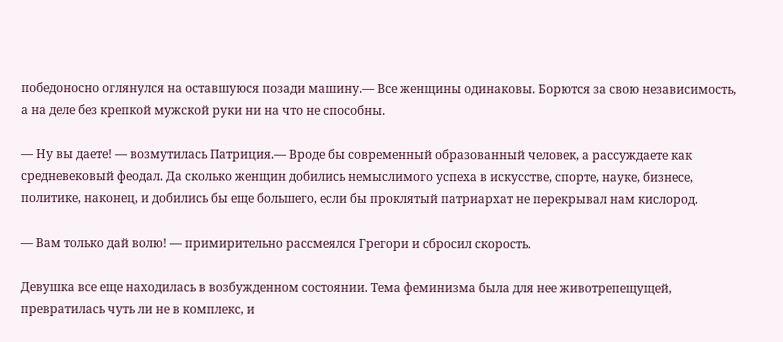победоносно оглянулся на оставшуюся позади машину.— Все женщины одинаковы. Борются за свою независимость, а на деле без крепкой мужской руки ни на что не способны.

— Ну вы даете! — возмутилась Патриция.— Вроде бы современный образованный человек, а рассуждаете как средневековый феодал. Да сколько женщин добились немыслимого успеха в искусстве, спорте, науке, бизнесе, политике, наконец, и добились бы еще большего, если бы проклятый патриархат не перекрывал нам кислород.

— Вам только дай волю! — примирительно рассмеялся Грегори и сбросил скорость.

Девушка все еще находилась в возбужденном состоянии. Тема феминизма была для нее животрепещущей, превратилась чуть ли не в комплекс, и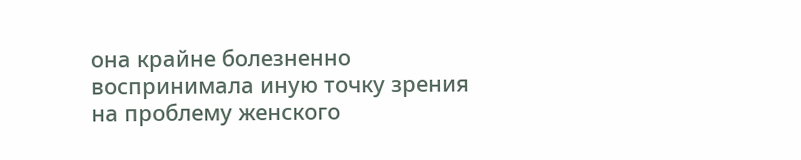она крайне болезненно воспринимала иную точку зрения на проблему женского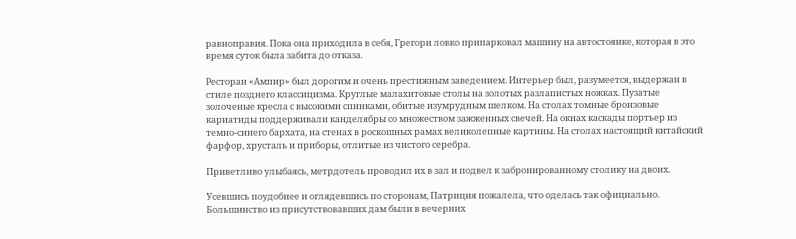равноправия. Пока она приходила в себя, Грегори ловко припарковал машину на автостоянке, которая в это время суток была забита до отказа.

Ресторан «Ампир» был дорогим и очень престижным заведением. Интерьер был, разумеется, выдержан в стиле позднего классицизма. Круглые малахитовые столы на золотых разлапистых ножках. Пузатые золоченые кресла с высокими спинками, обитые изумрудным шелком. На столах томные бронзовые кариатиды поддерживали канделябры со множеством зажженных свечей. На окнах каскады портьер из темно-синего бархата, на стенах в роскошных рамах великолепные картины. На столах настоящий китайский фарфор, хрусталь и приборы, отлитые из чистого серебра.

Приветливо улыбаясь, метрдотель проводил их в зал и подвел к забронированному столику на двоих.

Усевшись поудобнее и оглядевшись по сторонам, Патриция пожалела, что оделась так официально. Большинство из присутствовавших дам были в вечерних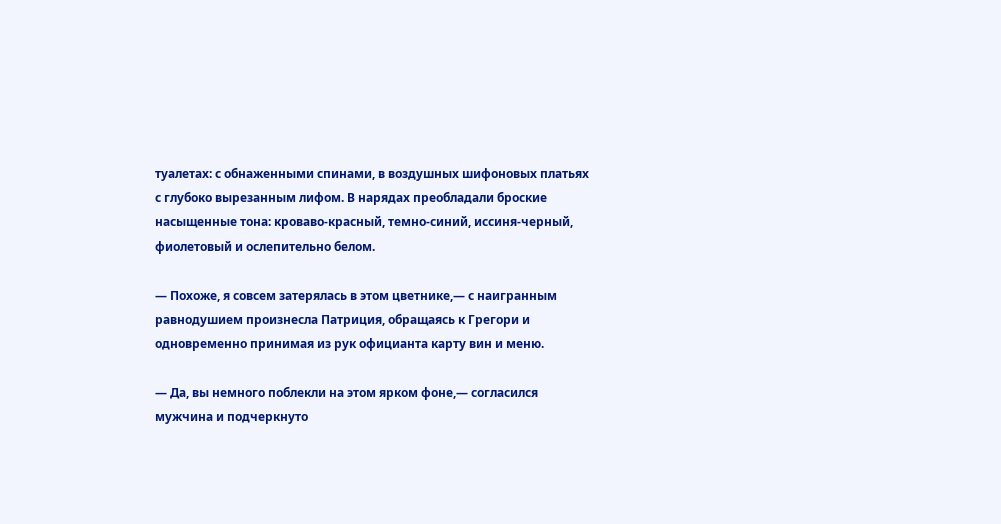туалетах: с обнаженными спинами, в воздушных шифоновых платьях с глубоко вырезанным лифом. В нарядах преобладали броские насыщенные тона: кроваво-красный, темно-синий, иссиня-черный, фиолетовый и ослепительно белом.

— Похоже, я совсем затерялась в этом цветнике,— с наигранным равнодушием произнесла Патриция, обращаясь к Грегори и одновременно принимая из рук официанта карту вин и меню.

— Да, вы немного поблекли на этом ярком фоне,— согласился мужчина и подчеркнуто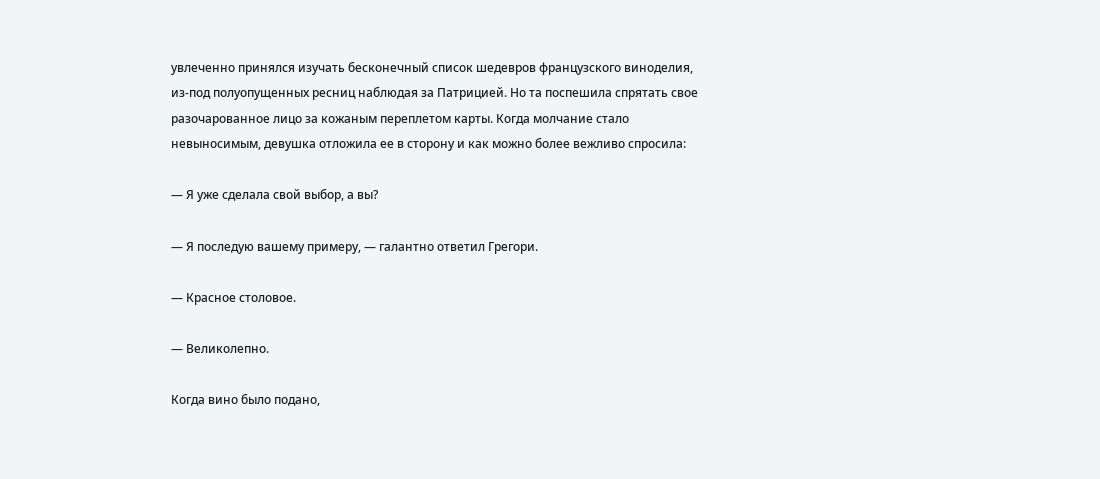увлеченно принялся изучать бесконечный список шедевров французского виноделия, из-под полуопущенных ресниц наблюдая за Патрицией. Но та поспешила спрятать свое разочарованное лицо за кожаным переплетом карты. Когда молчание стало невыносимым, девушка отложила ее в сторону и как можно более вежливо спросила:

— Я уже сделала свой выбор, а вы?

— Я последую вашему примеру, — галантно ответил Грегори.

— Красное столовое.

— Великолепно.

Когда вино было подано,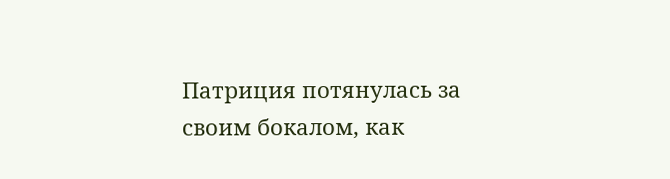Патриция потянулась за своим бокалом, как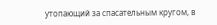утопающий за спасательным кругом, в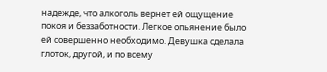надежде, что алкоголь вернет ей ощущение покоя и беззаботности. Легкое опьянение было ей совершенно необходимо. Девушка сделала глоток, другой, и по всему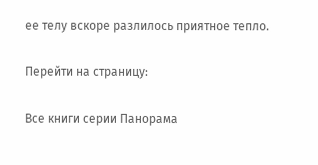ее телу вскоре разлилось приятное тепло.

Перейти на страницу:

Все книги серии Панорама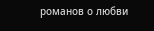романов о любви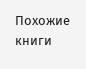Похожие книги